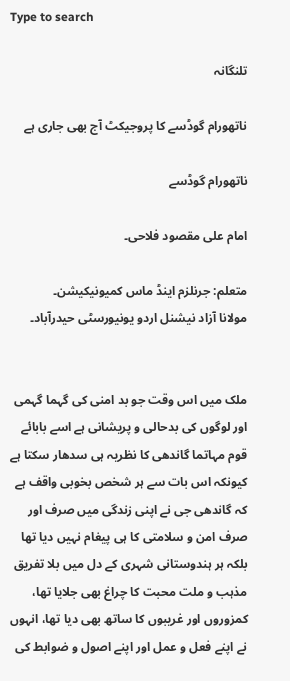Type to search

تلنگانہ

ناتھورام گوڈسے کا پروجیکٹ آج بھی جاری ہے

ناتھورام گوڈسے

امام علی مقصود فلاحی۔

متعلم: جرنلزم اینڈ ماس کمیونیکیشن۔
مولانا آزاد نیشنل اردو یونیورسٹی حیدرآباد۔


ملک میں اس وقت جو بد امنی کی گہما گہمی اور لوگوں کی بدحالی و پریشانی ہے اسے بابائے قوم مہاتما گاندھی کا نظریہ ہی سدھار سکتا ہے کیونکہ اس بات سے ہر شخص بخوبی واقف ہے کہ گاندھی جی نے اپنی زندگی میں صرف اور صرف امن و سلامتی کا ہی پیغام نہیں دیا تھا بلکہ ہر ہندوستانی شہری کے دل میں بلا تفریق مذہب و ملت محبت کا چراغ بھی جلایا تھا، کمزوروں اور غریبوں کا ساتھ بھی دیا تھا، انہوں نے اپنے فعل و عمل اور اپنے اصول و ضوابط کی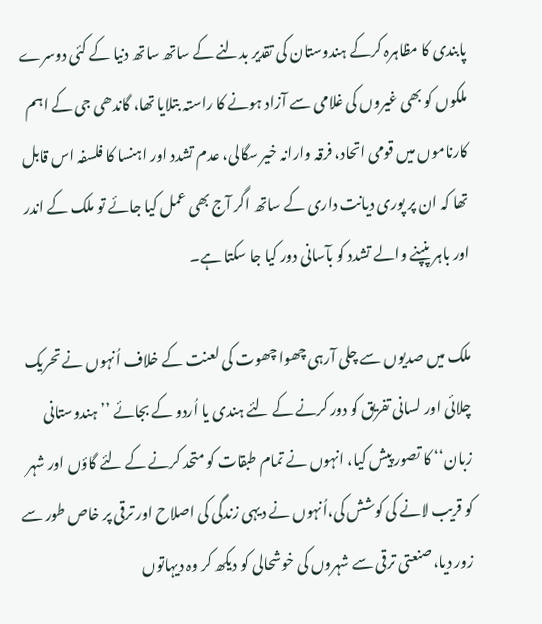پابندی کا مظاہرہ کرکے ہندوستان کی تقدیر بدلنے کے ساتھ ساتھ دنیا کے کئی دوسرے ملکوں کو بھی غیروں کی غلامی سے آزاد ہونے کا راستہ بتلایا تھا، گاندھی جی کے اہم کارناموں میں قومی اتحاد، فرقہ وارانہ خیر سگالی، عدم تشدد اور اہنسا کا فلسفہ اس قابل تھا کہ ان پر پوری دیانت داری کے ساتھ اگر آج بھی عمل کیا جائے تو ملک کے اندر اور باہر پنپنے والے تشدد کو بآسانی دور کیا جا سکتا ہے۔

ملک میں صدیوں سے چلی آرہی چھوا چھوت کی لعنت کے خلاف اُنہوں نے تحریک چلائی اور لسانی تفریق کو دور کرنے کے لئے ہندی یا اُردو کے بجائے ’’ہندوستانی زبان‘‘ کا تصور پیش کیا، انہوں نے تمام طبقات کو متحد کرنے کے لئے گاؤں اور شہر کو قریب لانے کی کوشش کی،اُنہوں نے دیہی زندگی کی اصلاح اور ترقی پر خاص طور سے زور دیا،صنعتی ترقی سے شہروں کی خوشحالی کو دیکھ کر وہ دیہاتوں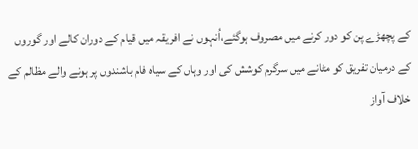کے پچھڑے پن کو دور کرنے میں مصروف ہوگئے،اُنہوں نے افریقہ میں قیام کے دوران کالے اور گوروں کے درمیان تفریق کو مٹانے میں سرگرم کوشش کی اور وہاں کے سیاہ فام باشندوں پر ہونے والے مظالم کے خلاف آواز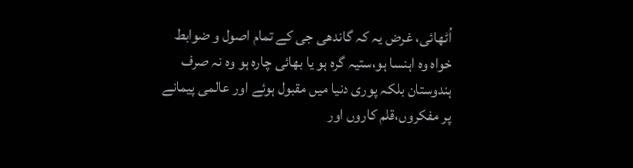اُٹھائی، غرض یہ کہ گاندھی جی کے تمام اصول و ضوابط خواہ وہ اہنسا ہو،ستیہ گرہ ہو یا بھائی چارہ ہو وہ نہ صرف ہندوستان بلکہ پوری دنیا میں مقبول ہوئے اور عالمی پیمانے پر مفکروں،قلم کاروں اور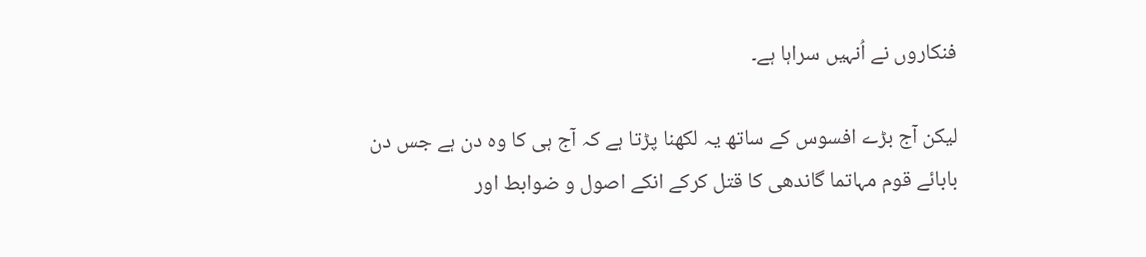فنکاروں نے اُنہیں سراہا ہے۔

لیکن آج بڑے افسوس کے ساتھ یہ لکھنا پڑتا ہے کہ آج ہی کا وہ دن ہے جس دن بابائے قوم مہاتما گاندھی کا قتل کرکے انکے اصول و ضوابط اور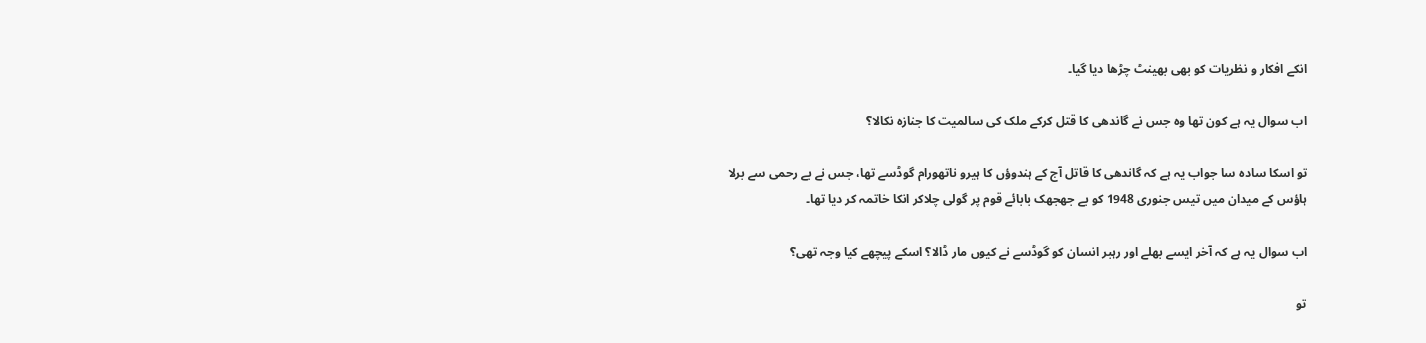انکے افکار و نظریات کو بھی بھینٹ چڑھا دیا گیا۔

اب سوال یہ ہے کون تھا وہ جس نے گاندھی کا قتل کرکے ملک کی سالمیت کا جنازہ نکالا؟

تو اسکا سادہ سا جواب یہ ہے کہ گاندھی کا قاتل آج کے ہندوؤں کا ہیرو ناتھورام گوڈسے تھا، جس نے بے رحمی سے برلا ہاؤس کے میدان میں تیس جنوری 1948 کو بے جھجھک بابائے قوم پر گولی چلاکر انکا خاتمہ کر دیا تھا۔

اب سوال یہ ہے کہ آخر ایسے بھلے اور رہبر انسان کو گوڈسے نے کیوں مار ڈالا؟ اسکے پیچھے کیا وجہ تھی؟

تو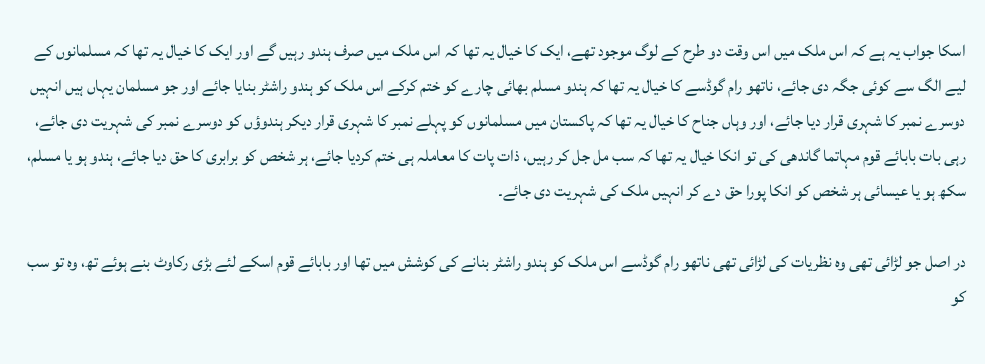اسکا جواب یہ ہے کہ اس ملک میں اس وقت دو طرح کے لوگ موجود تھے، ایک کا خیال یہ تھا کہ اس ملک میں صرف ہندو رہیں گے اور ایک کا خیال یہ تھا کہ مسلمانوں کے لیے الگ سے کوئی جگہ دی جائے، ناتھو رام گوڈسے کا خیال یہ تھا کہ ہندو مسلم بھائی چارے کو ختم کرکے اس ملک کو ہندو راشٹر بنایا جائے اور جو مسلمان یہاں ہیں انہیں دوسرے نمبر کا شہری قرار دیا جائے، اور وہاں جناح کا خیال یہ تھا کہ پاکستان میں مسلمانوں کو پہلے نمبر کا شہری قرار دیکر ہندوؤں کو دوسرے نمبر کی شہریت دی جائے، رہی بات بابائے قوم مہاتما گاندھی کی تو انکا خیال یہ تھا کہ سب مل جل کر رہیں، ذات پات کا معاملہ ہی ختم کردیا جائے، ہر شخص کو برابری کا حق دیا جائے، ہندو ہو یا مسلم، سکھ ہو یا عیسائی ہر شخص کو انکا پورا حق دے کر انہیں ملک کی شہریت دی جائے۔

در اصل جو لڑائی تھی وہ نظریات کی لڑائی تھی ناتھو رام گوڈسے اس ملک کو ہندو راشٹر بنانے کی کوشش میں تھا اور بابائے قوم اسکے لئے بڑی رکاوٹ بنے ہوئے تھ، وہ تو سب کو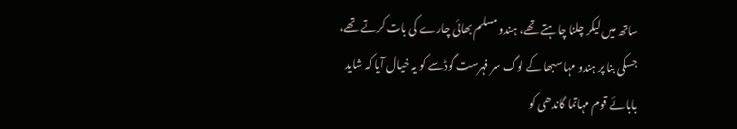ساتھ میں لیکر چلنا چاہتے تھے، ہندو مسلم بھائی چارے کی بات کرتے تھے، جسکی بنا پر ہندو مہا سبھا کے لوگ سر فہرست گوڈسے کو یہ خیال آیا کہ شاید بابائے قوم مہاتما گاندھی کو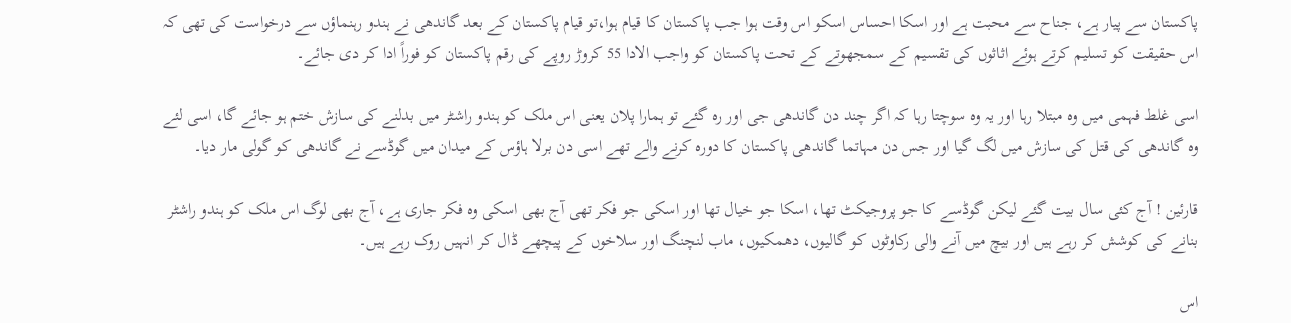پاکستان سے پیار ہے، جناح سے محبت ہے اور اسکا احساس اسکو اس وقت ہوا جب پاکستان کا قیام ہوا،تو قیام پاکستان کے بعد گاندھی نے ہندو رہنماؤں سے درخواست کی تھی کہ اس حقیقت کو تسلیم کرتے ہوئے اثاثوں کی تقسیم کے سمجھوتے کے تحت پاکستان کو واجب الادا 55 کروڑ روپے کی رقم پاکستان کو فوراً ادا کر دی جائے۔

اسی غلط فہمی میں وہ مبتلا رہا اور یہ وہ سوچتا رہا کہ اگر چند دن گاندھی جی اور رہ گئے تو ہمارا پلان یعنی اس ملک کو ہندو راشٹر میں بدلنے کی سازش ختم ہو جائے گا، اسی لئے وہ گاندھی کی قتل کی سازش میں لگ گیا اور جس دن مہاتما گاندھی پاکستان کا دورہ کرنے والے تھے اسی دن برلا ہاؤس کے میدان میں گوڈسے نے گاندھی کو گولی مار دیا۔

قارئین ! آج کئی سال بیت گئے لیکن گوڈسے کا جو پروجیکٹ تھا، اسکا جو خیال تھا اور اسکی جو فکر تھی آج بھی اسکی وہ فکر جاری ہے، آج بھی لوگ اس ملک کو ہندو راشٹر بنانے کی کوشش کر رہے ہیں اور بیچ میں آنے والی رکاوٹوں کو گالیوں، دھمکیوں، ماب لنچنگ اور سلاخوں کے پیچھے ڈال کر انہیں روک رہے ہیں۔

اس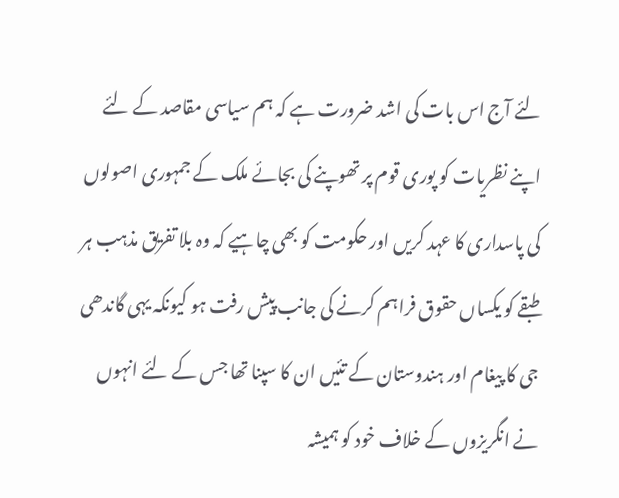لئے آج اس بات کی اشد ضرورت ہے کہ ہم سیاسی مقاصد کے لئے اپنے نظریات کو پوری قوم پر تھوپنے کی بجائے ملک کے جمہوری اصولوں کی پاسداری کا عہد کریں اور حکومت کو بھی چاہیے کہ وہ بلا تفریق مذہب ہر طبقے کو یکساں حقوق فراہم کرنے کی جانب پیش رفت ہو کیونکہ یہی گاندھی جی کا پیغام اور ہندوستان کے تئیں ان کا سپنا تھا جس کے لئے انہوں نے انگریزوں کے خلاف خود کو ہمیشہ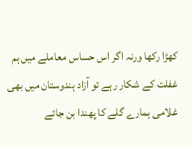کھڑا رکھا ورنہ اگر اس حساس معاملے میں ہم غفلت کے شکار رہے تو آزاد ہندوستان میں بھی غلامی ہمارے گلے کا پھندا بن جائے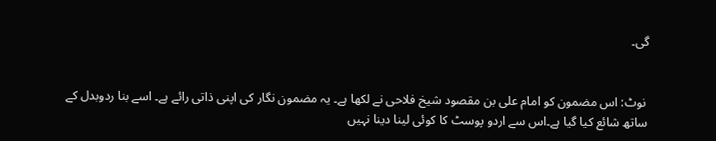گی۔


 نوٹ: اس مضمون کو امام علی بن مقصود شیخ فلاحی نے لکھا ہے۔ یہ مضمون نگار کی اپنی ذاتی رائے ہے۔ اسے بنا ردوبدل کے ساتھ شائع کیا گیا ہے۔اس سے اردو پوسٹ کا کوئی لینا دینا نہیں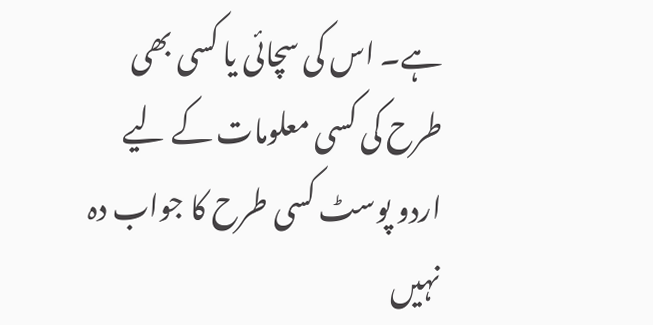ہے۔ اس کی سچائی یا کسی بھی طرح کی کسی معلومات کے لیے اردو پوسٹ کسی طرح کا جواب دہ نہیں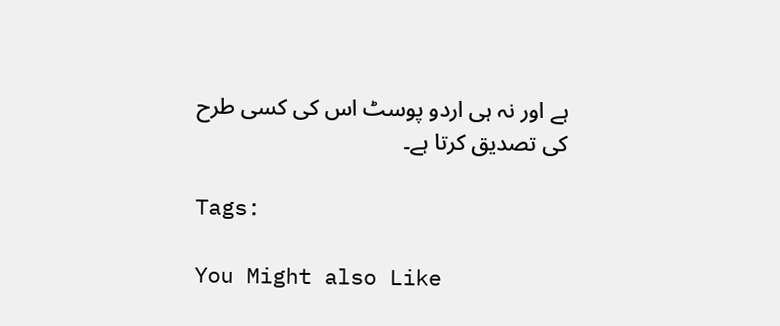ہے اور نہ ہی اردو پوسٹ اس کی کسی طرح کی تصدیق کرتا ہے۔

Tags:

You Might also Like